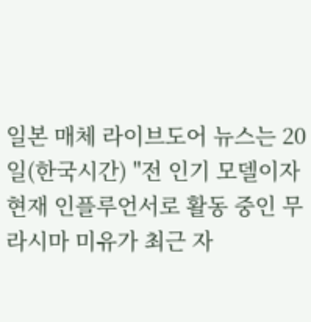일본 매체 라이브도어 뉴스는 20일(한국시간) "전 인기 모델이자 현재 인플루언서로 활동 중인 무라시마 미유가 최근 자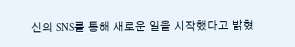신의 SNS를 통해 새로운 일을 시작했다고 밝혔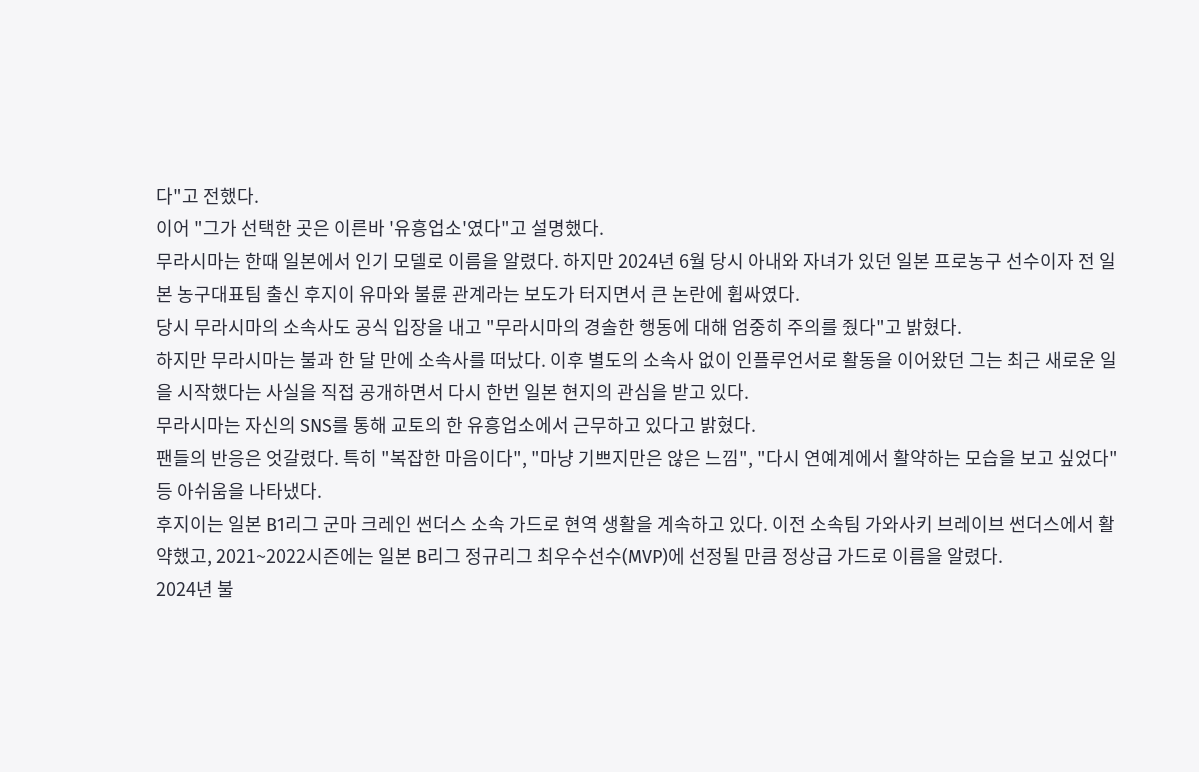다"고 전했다.
이어 "그가 선택한 곳은 이른바 '유흥업소'였다"고 설명했다.
무라시마는 한때 일본에서 인기 모델로 이름을 알렸다. 하지만 2024년 6월 당시 아내와 자녀가 있던 일본 프로농구 선수이자 전 일본 농구대표팀 출신 후지이 유마와 불륜 관계라는 보도가 터지면서 큰 논란에 휩싸였다.
당시 무라시마의 소속사도 공식 입장을 내고 "무라시마의 경솔한 행동에 대해 엄중히 주의를 줬다"고 밝혔다.
하지만 무라시마는 불과 한 달 만에 소속사를 떠났다. 이후 별도의 소속사 없이 인플루언서로 활동을 이어왔던 그는 최근 새로운 일을 시작했다는 사실을 직접 공개하면서 다시 한번 일본 현지의 관심을 받고 있다.
무라시마는 자신의 SNS를 통해 교토의 한 유흥업소에서 근무하고 있다고 밝혔다.
팬들의 반응은 엇갈렸다. 특히 "복잡한 마음이다", "마냥 기쁘지만은 않은 느낌", "다시 연예계에서 활약하는 모습을 보고 싶었다" 등 아쉬움을 나타냈다.
후지이는 일본 B1리그 군마 크레인 썬더스 소속 가드로 현역 생활을 계속하고 있다. 이전 소속팀 가와사키 브레이브 썬더스에서 활약했고, 2021~2022시즌에는 일본 B리그 정규리그 최우수선수(MVP)에 선정될 만큼 정상급 가드로 이름을 알렸다.
2024년 불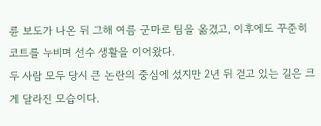륜 보도가 나온 뒤 그해 여름 군마로 팀을 옮겼고, 이후에도 꾸준히 코트를 누비며 선수 생활을 이어왔다.
두 사람 모두 당시 큰 논란의 중심에 섰지만 2년 뒤 걷고 있는 길은 크게 달라진 모습이다.